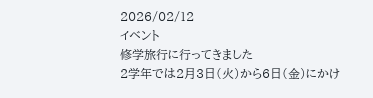2026/02/12
イベント
修学旅行に行ってきました
2学年では2月3日(火)から6日(金)にかけ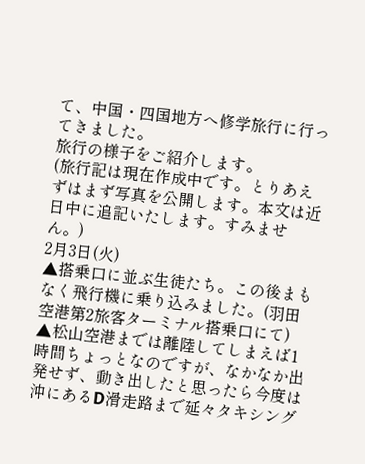て、中国・四国地方へ修学旅行に行ってきました。
旅行の様子をご紹介します。
(旅行記は現在作成中です。とりあえずはまず写真を公開します。本文は近日中に追記いたします。すみません。)
2月3日(火)
▲搭乗口に並ぶ生徒たち。この後まもなく飛行機に乗り込みました。(羽田空港第2旅客ターミナル搭乗口にて)
▲松山空港までは離陸してしまえば1時間ちょっとなのですが、なかなか出発せず、動き出したと思ったら今度は沖にあるD滑走路まで延々タキシング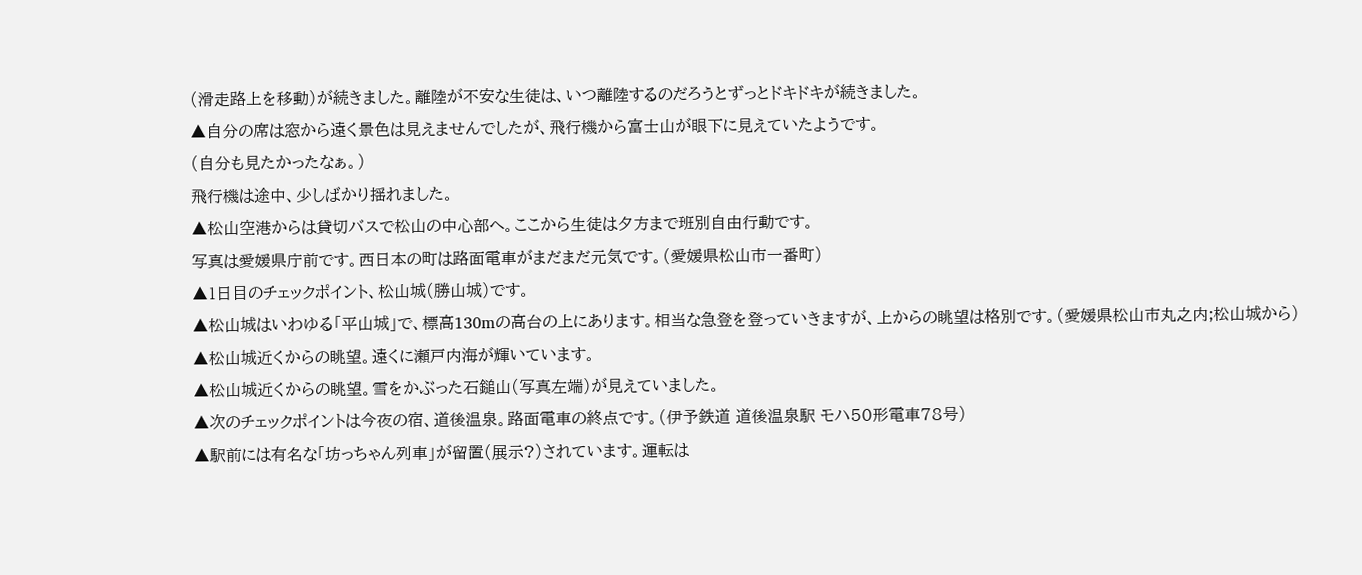(滑走路上を移動)が続きました。離陸が不安な生徒は、いつ離陸するのだろうとずっとドキドキが続きました。
▲自分の席は窓から遠く景色は見えませんでしたが、飛行機から富士山が眼下に見えていたようです。
(自分も見たかったなぁ。)
飛行機は途中、少しばかり揺れました。
▲松山空港からは貸切バスで松山の中心部へ。ここから生徒は夕方まで班別自由行動です。
写真は愛媛県庁前です。西日本の町は路面電車がまだまだ元気です。(愛媛県松山市一番町)
▲1日目のチェックポイント、松山城(勝山城)です。
▲松山城はいわゆる「平山城」で、標高130mの高台の上にあります。相当な急登を登っていきますが、上からの眺望は格別です。(愛媛県松山市丸之内;松山城から)
▲松山城近くからの眺望。遠くに瀬戸内海が輝いています。
▲松山城近くからの眺望。雪をかぶった石鎚山(写真左端)が見えていました。
▲次のチェックポイントは今夜の宿、道後温泉。路面電車の終点です。(伊予鉄道 道後温泉駅 モハ50形電車78号)
▲駅前には有名な「坊っちゃん列車」が留置(展示?)されています。運転は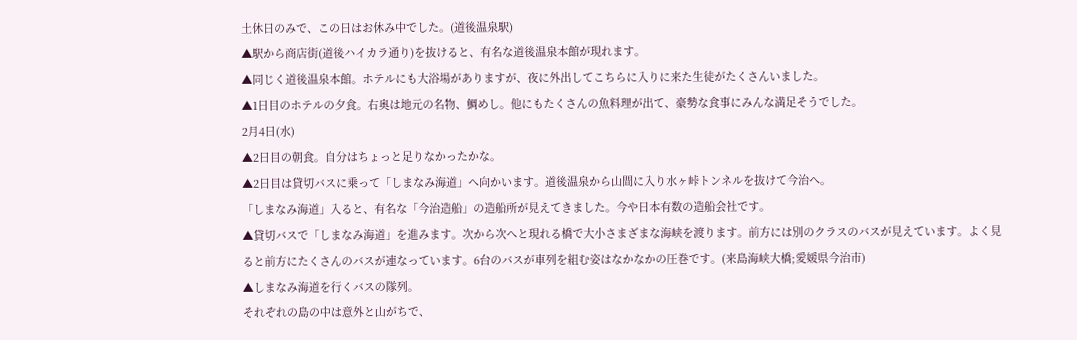土休日のみで、この日はお休み中でした。(道後温泉駅)
▲駅から商店街(道後ハイカラ通り)を抜けると、有名な道後温泉本館が現れます。
▲同じく道後温泉本館。ホテルにも大浴場がありますが、夜に外出してこちらに入りに来た生徒がたくさんいました。
▲1日目のホテルの夕食。右奥は地元の名物、鯛めし。他にもたくさんの魚料理が出て、豪勢な食事にみんな満足そうでした。
2月4日(水)
▲2日目の朝食。自分はちょっと足りなかったかな。
▲2日目は貸切バスに乗って「しまなみ海道」へ向かいます。道後温泉から山間に入り水ヶ峠トンネルを抜けて今治へ。
「しまなみ海道」入ると、有名な「今治造船」の造船所が見えてきました。今や日本有数の造船会社です。
▲貸切バスで「しまなみ海道」を進みます。次から次へと現れる橋で大小さまざまな海峡を渡ります。前方には別のクラスのバスが見えています。よく見ると前方にたくさんのバスが連なっています。6台のバスが車列を組む姿はなかなかの圧巻です。(来島海峡大橋;愛媛県今治市)
▲しまなみ海道を行くバスの隊列。
それぞれの島の中は意外と山がちで、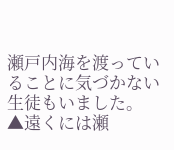瀬戸内海を渡っていることに気づかない生徒もいました。
▲遠くには瀬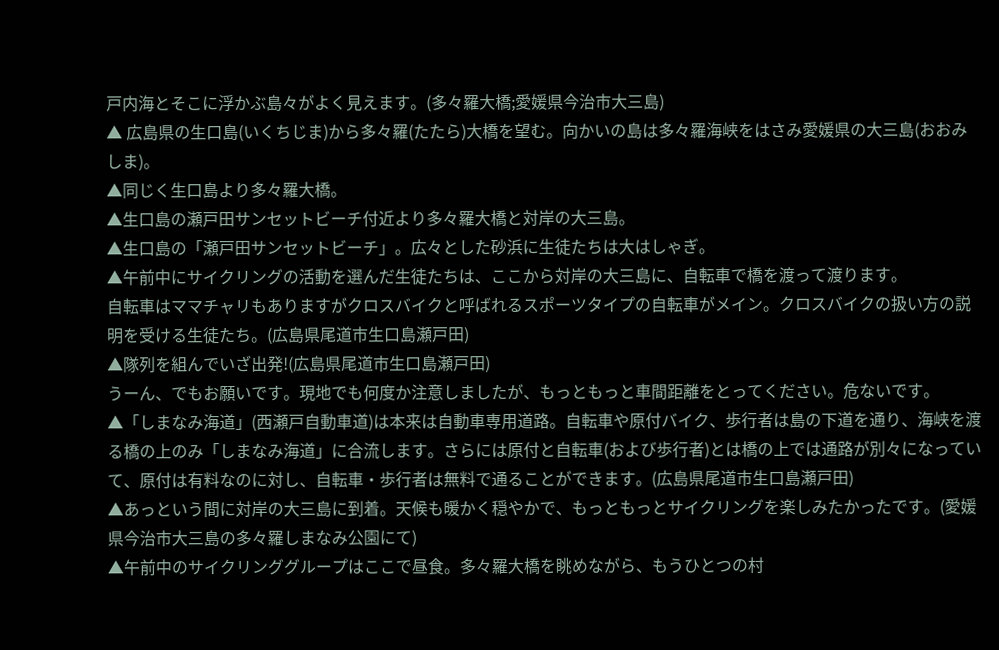戸内海とそこに浮かぶ島々がよく見えます。(多々羅大橋;愛媛県今治市大三島)
▲ 広島県の生口島(いくちじま)から多々羅(たたら)大橋を望む。向かいの島は多々羅海峡をはさみ愛媛県の大三島(おおみしま)。
▲同じく生口島より多々羅大橋。
▲生口島の瀬戸田サンセットビーチ付近より多々羅大橋と対岸の大三島。
▲生口島の「瀬戸田サンセットビーチ」。広々とした砂浜に生徒たちは大はしゃぎ。
▲午前中にサイクリングの活動を選んだ生徒たちは、ここから対岸の大三島に、自転車で橋を渡って渡ります。
自転車はママチャリもありますがクロスバイクと呼ばれるスポーツタイプの自転車がメイン。クロスバイクの扱い方の説明を受ける生徒たち。(広島県尾道市生口島瀬戸田)
▲隊列を組んでいざ出発!(広島県尾道市生口島瀬戸田)
うーん、でもお願いです。現地でも何度か注意しましたが、もっともっと車間距離をとってください。危ないです。
▲「しまなみ海道」(西瀬戸自動車道)は本来は自動車専用道路。自転車や原付バイク、歩行者は島の下道を通り、海峡を渡る橋の上のみ「しまなみ海道」に合流します。さらには原付と自転車(および歩行者)とは橋の上では通路が別々になっていて、原付は有料なのに対し、自転車・歩行者は無料で通ることができます。(広島県尾道市生口島瀬戸田)
▲あっという間に対岸の大三島に到着。天候も暖かく穏やかで、もっともっとサイクリングを楽しみたかったです。(愛媛県今治市大三島の多々羅しまなみ公園にて)
▲午前中のサイクリンググループはここで昼食。多々羅大橋を眺めながら、もうひとつの村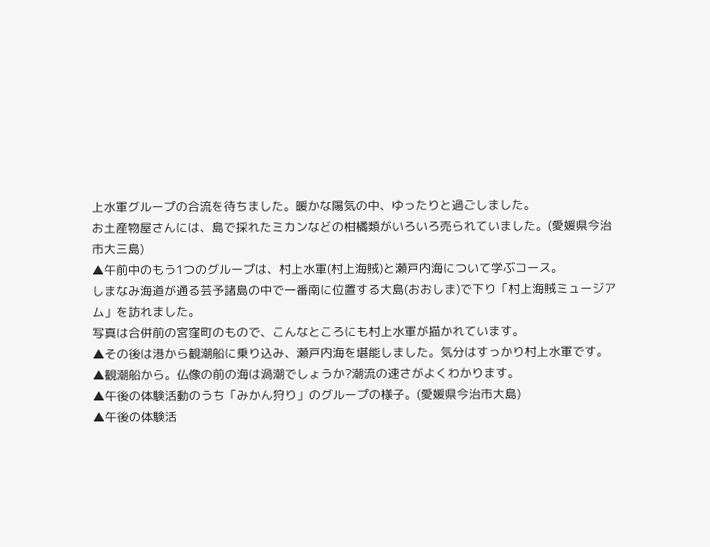上水軍グループの合流を待ちました。暖かな陽気の中、ゆったりと過ごしました。
お土産物屋さんには、島で採れたミカンなどの柑橘類がいろいろ売られていました。(愛媛県今治市大三島)
▲午前中のもう1つのグループは、村上水軍(村上海賊)と瀬戸内海について学ぶコース。
しまなみ海道が通る芸予諸島の中で一番南に位置する大島(おおしま)で下り「村上海賊ミュージアム」を訪れました。
写真は合併前の宮窪町のもので、こんなところにも村上水軍が描かれています。
▲その後は港から観潮船に乗り込み、瀬戸内海を堪能しました。気分はすっかり村上水軍です。
▲観潮船から。仏像の前の海は渦潮でしょうか?潮流の速さがよくわかります。
▲午後の体験活動のうち「みかん狩り」のグループの様子。(愛媛県今治市大島)
▲午後の体験活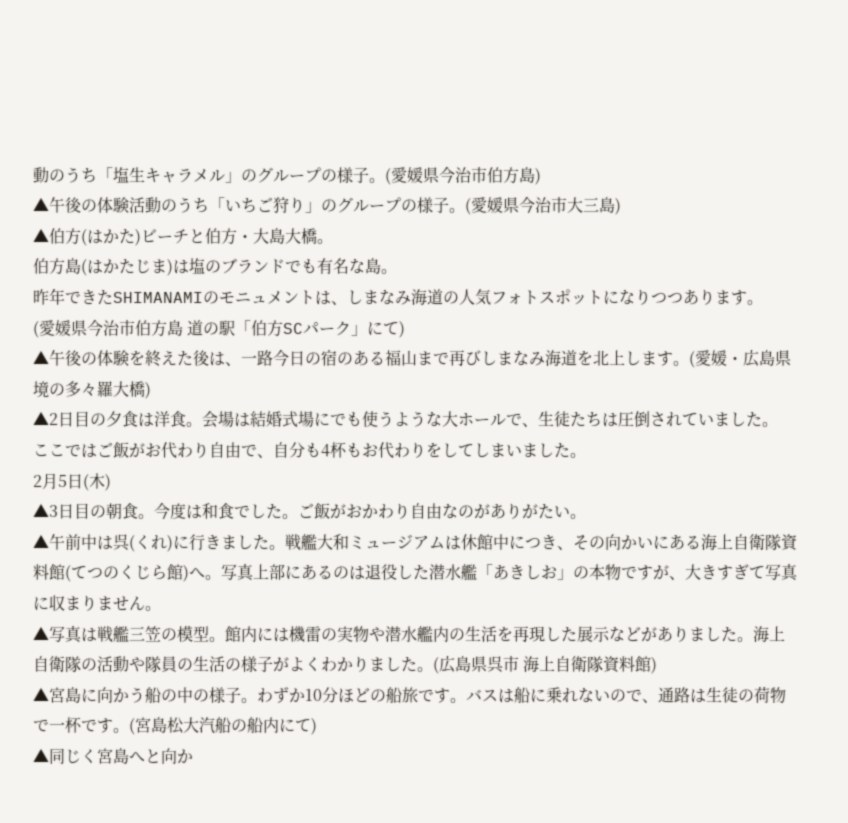動のうち「塩生キャラメル」のグループの様子。(愛媛県今治市伯方島)
▲午後の体験活動のうち「いちご狩り」のグループの様子。(愛媛県今治市大三島)
▲伯方(はかた)ビーチと伯方・大島大橋。
伯方島(はかたじま)は塩のブランドでも有名な島。
昨年できたSHIMANAMIのモニュメントは、しまなみ海道の人気フォトスポットになりつつあります。
(愛媛県今治市伯方島 道の駅「伯方SCパーク」にて)
▲午後の体験を終えた後は、一路今日の宿のある福山まで再びしまなみ海道を北上します。(愛媛・広島県境の多々羅大橋)
▲2日目の夕食は洋食。会場は結婚式場にでも使うような大ホールで、生徒たちは圧倒されていました。
ここではご飯がお代わり自由で、自分も4杯もお代わりをしてしまいました。
2月5日(木)
▲3日目の朝食。今度は和食でした。ご飯がおかわり自由なのがありがたい。
▲午前中は呉(くれ)に行きました。戦艦大和ミュージアムは休館中につき、その向かいにある海上自衛隊資料館(てつのくじら館)へ。写真上部にあるのは退役した潜水艦「あきしお」の本物ですが、大きすぎて写真に収まりません。
▲写真は戦艦三笠の模型。館内には機雷の実物や潜水艦内の生活を再現した展示などがありました。海上自衛隊の活動や隊員の生活の様子がよくわかりました。(広島県呉市 海上自衛隊資料館)
▲宮島に向かう船の中の様子。わずか10分ほどの船旅です。バスは船に乗れないので、通路は生徒の荷物で一杯です。(宮島松大汽船の船内にて)
▲同じく宮島へと向か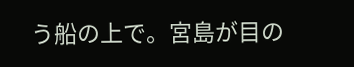う船の上で。宮島が目の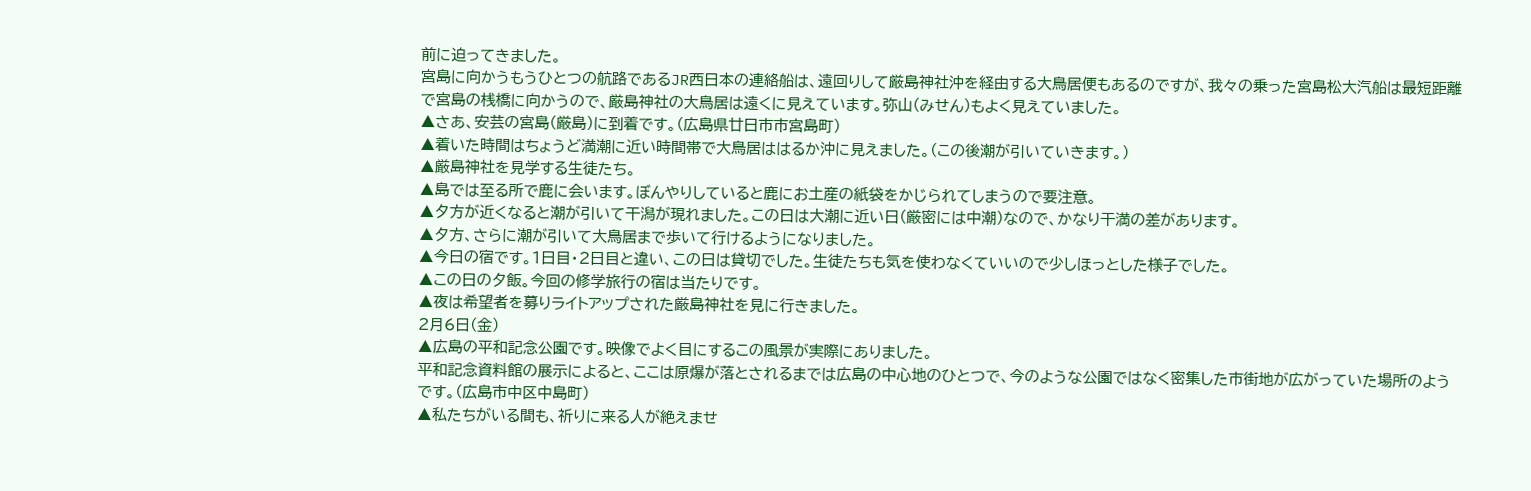前に迫ってきました。
宮島に向かうもうひとつの航路であるJR西日本の連絡船は、遠回りして厳島神社沖を経由する大鳥居便もあるのですが、我々の乗った宮島松大汽船は最短距離で宮島の桟橋に向かうので、厳島神社の大鳥居は遠くに見えています。弥山(みせん)もよく見えていました。
▲さあ、安芸の宮島(厳島)に到着です。(広島県廿日市市宮島町)
▲着いた時間はちょうど満潮に近い時間帯で大鳥居ははるか沖に見えました。(この後潮が引いていきます。)
▲厳島神社を見学する生徒たち。
▲島では至る所で鹿に会います。ぼんやりしていると鹿にお土産の紙袋をかじられてしまうので要注意。
▲夕方が近くなると潮が引いて干潟が現れました。この日は大潮に近い日(厳密には中潮)なので、かなり干満の差があります。
▲夕方、さらに潮が引いて大鳥居まで歩いて行けるようになりました。
▲今日の宿です。1日目・2日目と違い、この日は貸切でした。生徒たちも気を使わなくていいので少しほっとした様子でした。
▲この日の夕飯。今回の修学旅行の宿は当たりです。
▲夜は希望者を募りライトアップされた厳島神社を見に行きました。
2月6日(金)
▲広島の平和記念公園です。映像でよく目にするこの風景が実際にありました。
平和記念資料館の展示によると、ここは原爆が落とされるまでは広島の中心地のひとつで、今のような公園ではなく密集した市街地が広がっていた場所のようです。(広島市中区中島町)
▲私たちがいる間も、祈りに来る人が絶えませ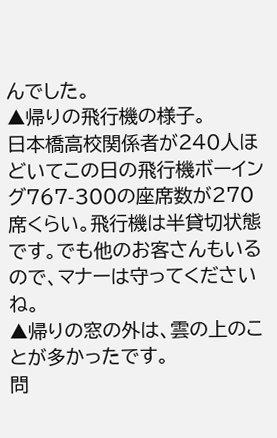んでした。
▲帰りの飛行機の様子。
日本橋高校関係者が240人ほどいてこの日の飛行機ボーイング767-300の座席数が270席くらい。飛行機は半貸切状態です。でも他のお客さんもいるので、マナーは守ってくださいね。
▲帰りの窓の外は、雲の上のことが多かったです。
問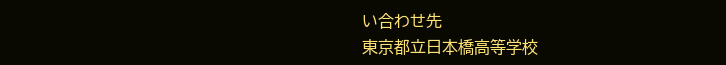い合わせ先
東京都立日本橋高等学校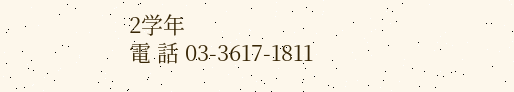2学年
電 話 03-3617-1811